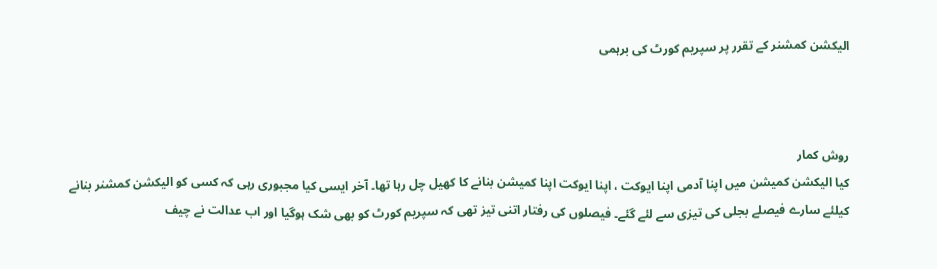الیکشن کمشنر کے تقرر پر سپریم کورٹ کی برہمی



روش کمار
کیا الیکشن کمیشن میں اپنا آدمی اپنا ایوکت ، اپنا ایوکت اپنا کمیشن بنانے کا کھیل چل رہا تھا۔ آخر ایسی کیا مجبوری رہی کہ کسی کو الیکشن کمشنر بنانے کیلئے سارے فیصلے بجلی کی تیزی سے لئے گئے۔ فیصلوں کی رفتار اتنی تیز تھی کہ سپریم کورٹ کو بھی شک ہوگیا اور اب عدالت نے چیف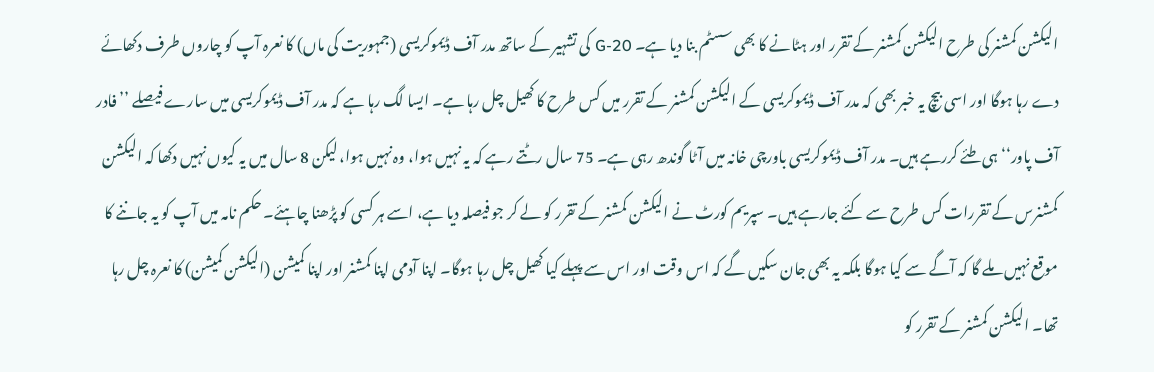الیکشن کمشنر کی طرح الیکشن کمشنر کے تقرر اور ہٹانے کا بھی سسٹم بنا دیا ہے۔ G-20 کی تشہیر کے ساتھ مدر آف ڈیموکریسی (جمہوریت کی ماں) کا نعرہ آپ کو چاروں طرف دکھائے دے رہا ہوگا اور اسی بیچ یہ خبر بھی کہ مدر آف ڈیموکریسی کے الیکشن کمشنر کے تقرر میں کس طرح کا کھیل چل رہا ہے۔ ایسا لگ رہا ہے کہ مدر آف ڈیموکریسی میں سارے فیصلے ’’فادر آف پاور‘‘ ہی طئے کررہے ہیں۔ مدر آف ڈیموکریسی باورچی خانہ میں آٹا گوندھ رہی ہے۔ 75 سال رٹتے رہے کہ یہ نہیں ہوا، وہ نہیں ہوا، لیکن 8 سال میں یہ کیوں نہیں دکھا کہ الیکشن کمشنرس کے تقررات کس طرح سے کئے جارہے ہیں۔ سپریم کورٹ نے الیکشن کمشنر کے تقرر کو لے کر جو فیصلہ دیا ہے، اسے ہر کسی کو پڑھنا چاہئے۔ حکم نامہ میں آپ کو یہ جاننے کا موقع نہیں ملے گا کہ آگے سے کیا ہوگا بلکہ یہ بھی جان سکیں گے کہ اس وقت اور اس سے پہلے کیا کھیل چل رہا ہوگا۔ اپنا آدمی اپنا کمشنر اور اپنا کمیشن (الیکشن کمیشن) کا نعرہ چل رہا تھا۔ الیکشن کمشنر کے تقرر کو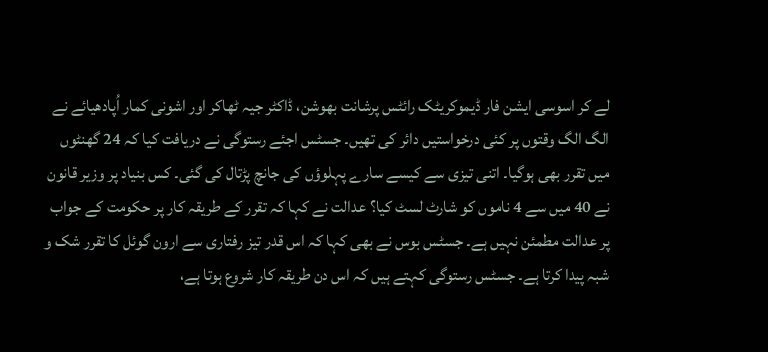لے کر اسوسی ایشن فار ڈیموکریٹک رائٹس پرشانت بھوشن، ڈاکٹر جیہ ٹھاکر اور اشونی کمار اُپادھیائے نے الگ الگ وقتوں پر کئی درخواستیں دائر کی تھیں۔ جسٹس اجئے رستوگی نے دریافت کیا کہ 24 گھنٹوں میں تقرر بھی ہوگیا۔ اتنی تیزی سے کیسے سارے پہلوؤں کی جانچ پڑتال کی گئی۔ کس بنیاد پر وزیر قانون نے 40 میں سے 4 ناموں کو شارٹ لسٹ کیا؟ عدالت نے کہا کہ تقرر کے طریقہ کار پر حکومت کے جواب پر عدالت مطمئن نہیں ہے۔ جسٹس بوس نے بھی کہا کہ اس قدر تیز رفتاری سے ارون گوئل کا تقرر شک و شبہ پیدا کرتا ہے۔ جسٹس رستوگی کہتے ہیں کہ اس دن طریقہ کار شروع ہوتا ہے،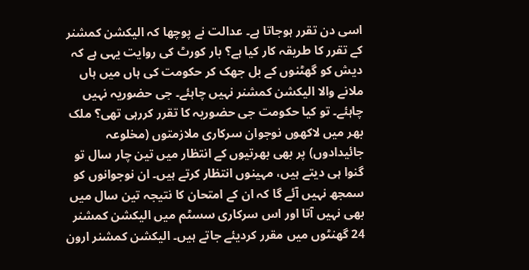اسی دن تقرر ہوجاتا ہے۔ عدالت نے پوچھا کہ الیکشن کمشنر کے تقرر کا طریقہ کار کیا ہے؟ بار کورٹ کی روایت یہی ہے کہ دیش کو گھٹنوں کے بل جھک کر حکومت کی ہاں میں ہاں ملانے والا الیکشن کمشنر نہیں چاہئے۔ جی حضوریہ نہیں چاہئے۔ تو کیا حکومت جی حضوریہ کا تقرر کررہی تھی؟ ملک بھر میں لاکھوں نوجوان سرکاری ملازمتوں (مخلوعہ جائیدادوں) پر بھی بھرتیوں کے انتظار میں تین چار سال تو گنوا ہی دیتے ہیں، مہینوں انتظار کرتے ہیں۔ ان نوجوانوں کو سمجھ نہیں آئے گا کہ ان کے امتحان کا نتیجہ تین سال میں بھی نہیں آتا اور اس سرکاری سسٹم میں الیکشن کمشنر 24 گھنٹوں میں مقرر کردیئے جاتے ہیں۔ الیکشن کمشنر ارون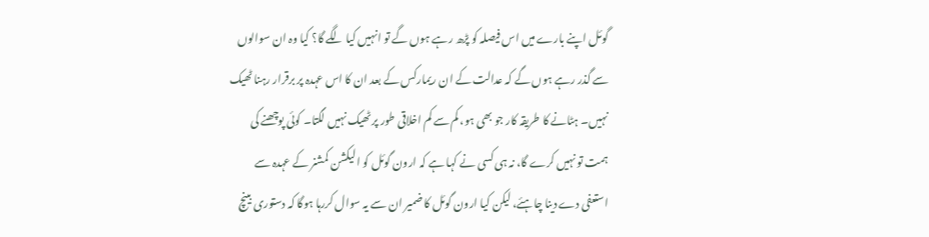گوئل اپنے بارے میں اس فیصلہ کو پڑھ رہے ہوں گے تو انہیں کیا لگے گا؟ کیا وہ ان سوالوں سے گذر رہے ہوں گے کہ عدالت کے ان ریمارکس کے بعد ان کا اس عہدہ پر برقرار رہنا ٹھیک نہیں۔ ہٹانے کا طریقہ کار جو بھی ہو، کم سے کم اخلاقی طور پر ٹھیک نہیں لگتا۔ کوئی پوچھنے کی ہمت تو نہیں کرے گا، نہ ہی کسی نے کہا ہے کہ ارون گوئل کو الیکشن کمشنر کے عہدہ سے استعفی دے دینا چاہئے، لیکن کیا ارون گوئل کا ضمیر ان سے یہ سوال کررہا ہوگا کہ دستوری بینچ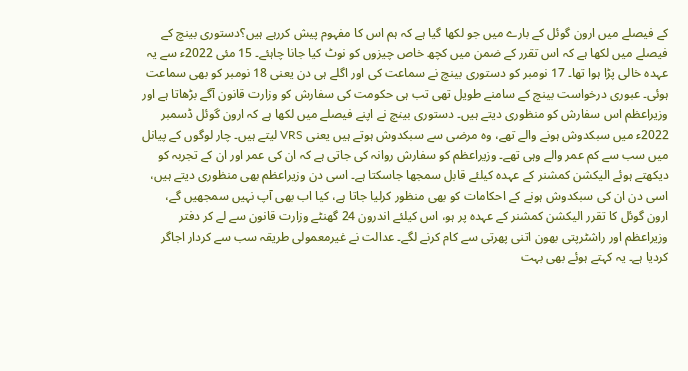کے فیصلے میں ارون گوئل کے بارے میں جو لکھا گیا ہے کہ ہم اس کا مفہوم پیش کررہے ہیں؟دستوری بینچ کے فیصلے میں لکھا ہے کہ اس تقرر کے ضمن میں کچھ خاص چیزوں کو نوٹ کیا جانا چاہئے۔ 15 مئی 2022ء سے یہ عہدہ خالی پڑا ہوا تھا۔ 17 نومبر کو دستوری بینچ نے سماعت کی اور اگلے ہی دن یعنی 18 نومبر کو بھی سماعت ہوئی۔ عبوری درخواست بینچ کے سامنے طویل تھی تب ہی حکومت کی سفارش کو وزارت قانون آگے بڑھاتا ہے اور وزیراعظم اس سفارش کو منظوری دیتے ہیں۔ دستوری بینچ نے اپنے فیصلے میں لکھا ہے کہ ارون گوئل ڈسمبر 2022ء میں سبکدوش ہونے والے تھے، وہ مرضی سے سبکدوش ہوتے ہیں یعنی VRS لیتے ہیں۔ چار لوگوں کے پیانل میں سب سے کم عمر والے وہی تھے۔ وزیراعظم کو سفارش روانہ کی جاتی ہے کہ ان کی عمر اور ان کے تجربہ کو دیکھتے ہوئے الیکشن کمشنر کے عہدہ کیلئے قابل سمجھا جاسکتا ہے۔ اسی دن وزیراعظم بھی منظوری دیتے ہیں، اسی دن ان کی سبکدوش ہونے کے احکامات کو بھی منظور کرلیا جاتا ہے، کیا اب بھی آپ نہیں سمجھیں گے، ارون گوئل کا تقرر الیکشن کمشنر کے عہدہ پر ہو، اس کیلئے اندرون 24 گھنٹے وزارت قانون سے لے کر دفتر وزیراعظم اور راشٹرپتی بھون اتنی پھرتی سے کام کرنے لگے۔ عدالت نے غیرمعمولی طریقہ سب سے کردار اجاگر کردیا ہے۔ یہ کہتے ہوئے بھی بہت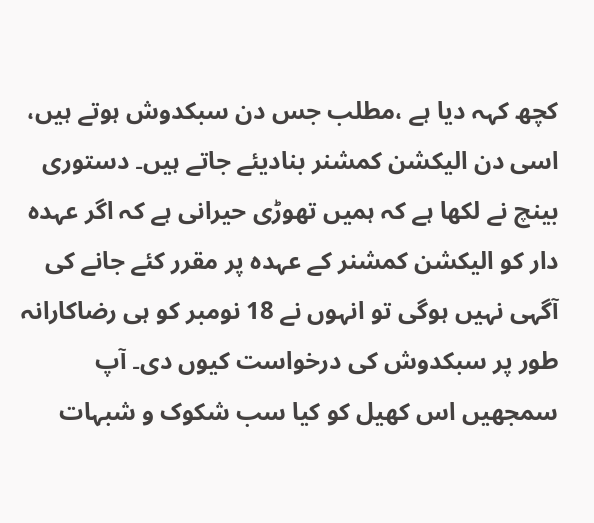کچھ کہہ دیا ہے ،مطلب جس دن سبکدوش ہوتے ہیں، اسی دن الیکشن کمشنر بنادیئے جاتے ہیں۔ دستوری بینچ نے لکھا ہے کہ ہمیں تھوڑی حیرانی ہے کہ اگر عہدہ دار کو الیکشن کمشنر کے عہدہ پر مقرر کئے جانے کی آگہی نہیں ہوگی تو انہوں نے 18 نومبر کو ہی رضاکارانہ طور پر سبکدوش کی درخواست کیوں دی۔ آپ سمجھیں اس کھیل کو کیا سب شکوک و شبہات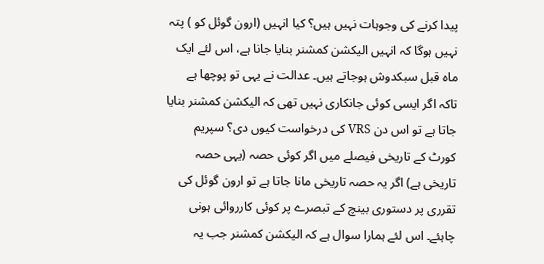پیدا کرنے کی وجوہات نہیں ہیں؟ کیا انہیں (ارون گوئل کو ) پتہ نہیں ہوگا کہ انہیں الیکشن کمشنر بنایا جانا ہے، اس لئے ایک ماہ قبل سبکدوش ہوجاتے ہیں۔ عدالت نے یہی تو پوچھا ہے تاکہ اگر ایسی کوئی جانکاری نہیں تھی کہ الیکشن کمشنر بنایا جاتا ہے تو اس دن VRS کی درخواست کیوں دی؟ سپریم کورٹ کے تاریخی فیصلے میں اگر کوئی حصہ (یہی حصہ تاریخی ہے) اگر یہ حصہ تاریخی مانا جاتا ہے تو ارون گوئل کی تقرری پر دستوری بینچ کے تبصرے پر کوئی کارروائی ہونی چاہئے۔ اس لئے ہمارا سوال ہے کہ الیکشن کمشنر جب یہ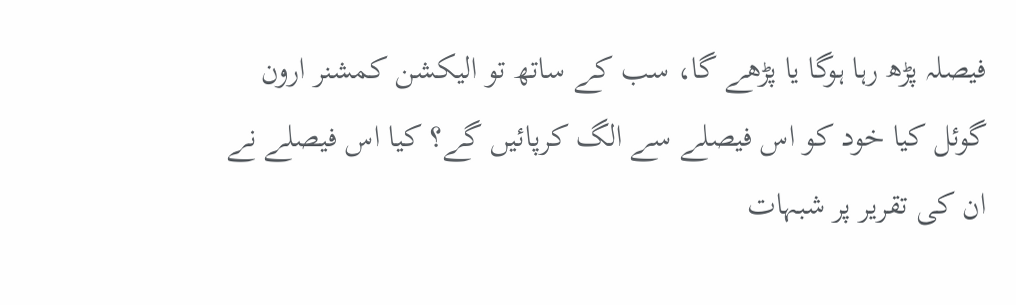فیصلہ پڑھ رہا ہوگا یا پڑھے گا، سب کے ساتھ تو الیکشن کمشنر ارون گوئل کیا خود کو اس فیصلے سے الگ کرپائیں گے؟ کیا اس فیصلے نے ان کی تقریر پر شبہات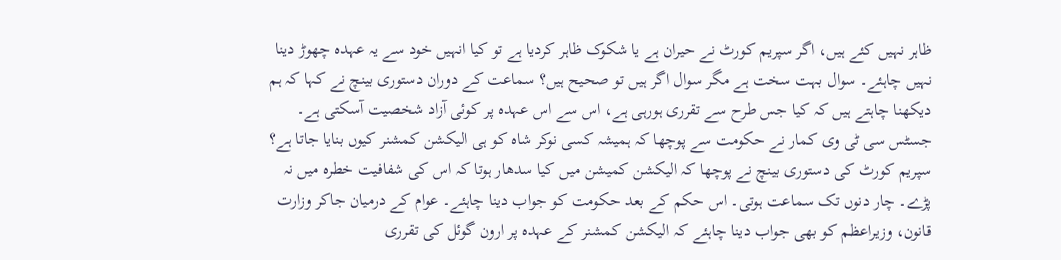ظاہر نہیں کئے ہیں، اگر سپریم کورٹ نے حیران ہے یا شکوک ظاہر کردیا ہے تو کیا انہیں خود سے یہ عہدہ چھوڑ دینا نہیں چاہئے۔ سوال بہت سخت ہے مگر سوال اگر ہیں تو صحیح ہیں؟ سماعت کے دوران دستوری بینچ نے کہا کہ ہم دیکھنا چاہتے ہیں کہ کیا جس طرح سے تقرری ہورہی ہے، اس سے اس عہدہ پر کوئی آزاد شخصیت آسکتی ہے۔ جسٹس سی ٹی وی کمار نے حکومت سے پوچھا کہ ہمیشہ کسی نوکر شاہ کو ہی الیکشن کمشنر کیوں بنایا جاتا ہے؟ سپریم کورٹ کی دستوری بینچ نے پوچھا کہ الیکشن کمیشن میں کیا سدھار ہوتا کہ اس کی شفافیت خطرہ میں نہ پڑے۔ چار دنوں تک سماعت ہوتی۔ اس حکم کے بعد حکومت کو جواب دینا چاہئے۔ عوام کے درمیان جاکر وزارت قانون، وزیراعظم کو بھی جواب دینا چاہئے کہ الیکشن کمشنر کے عہدہ پر ارون گوئل کی تقرری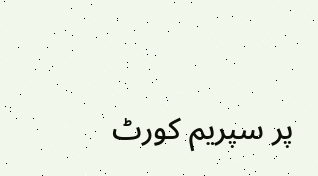پر سپریم کورٹ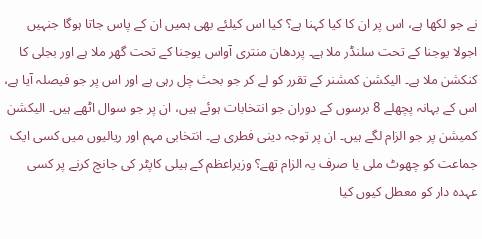نے جو لکھا ہے، اس پر ان کا کیا کہنا ہے؟ کیا اس کیلئے بھی ہمیں ان کے پاس جاتا ہوگا جنہیں اجولا یوجنا کے تحت سلنڈر ملا ہے۔ پردھان منتری آواس یوجنا کے تحت گھر ملا ہے اور بجلی کا کنکشن ملا ہے۔ الیکشن کمشنر کے تقرر کو لے کر جو بحث چل رہی ہے اور اس پر جو فیصلہ آیا ہے، اس کے بہانہ پچھلے 8 برسوں کے دوران جو انتخابات ہوئے ہیں، ان پر جو سوال اٹھے ہیں۔ الیکشن کمیشن پر جو الزام لگے ہیں۔ ان پر توجہ دینی فطری ہے۔ انتخابی مہم اور ریالیوں میں کسی ایک جماعت کو چھوٹ ملی یا صرف یہ الزام تھے؟ وزیراعظم کے ہیلی کاپٹر کی جانچ کرنے پر کسی عہدہ دار کو معطل کیوں کیا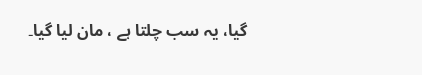گیا، یہ سب چلتا ہے ، مان لیا گیا۔